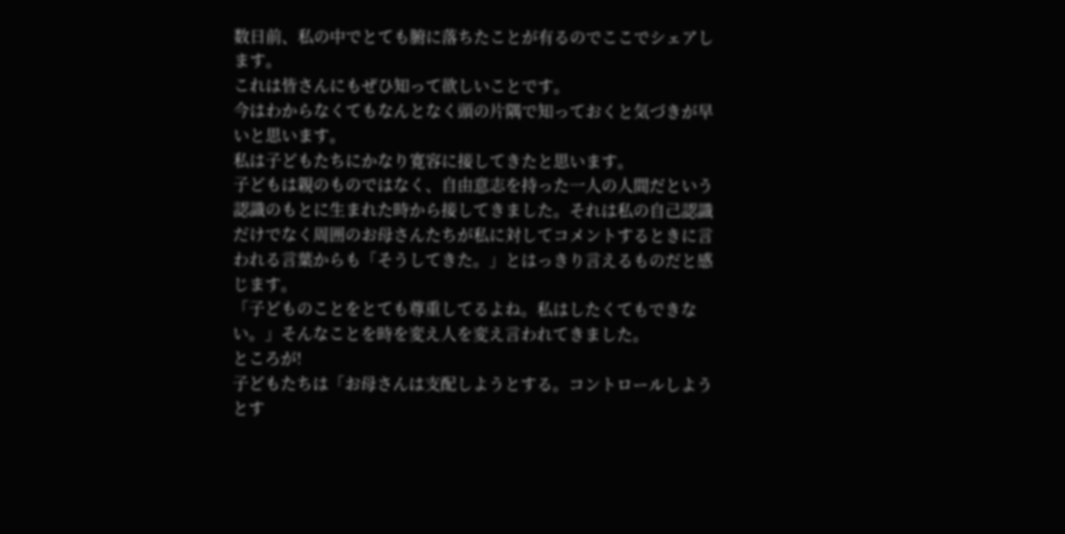数日前、私の中でとても腑に落ちたことが有るのでここでシェアします。
これは皆さんにもぜひ知って欲しいことです。
今はわからなくてもなんとなく頭の片隅で知っておくと気づきが早いと思います。
私は子どもたちにかなり寛容に接してきたと思います。
子どもは親のものではなく、自由意志を持った一人の人間だという認識のもとに生まれた時から接してきました。それは私の自己認識だけでなく周囲のお母さんたちが私に対してコメントするときに言われる言葉からも「そうしてきた。」とはっきり言えるものだと感じます。
「子どものことをとても尊重してるよね。私はしたくてもできない。」そんなことを時を変え人を変え言われてきました。
ところが!
子どもたちは「お母さんは支配しようとする。コントロールしようとす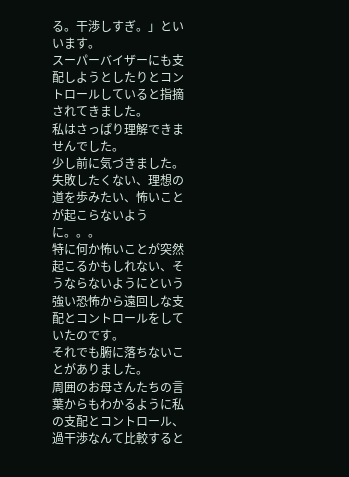る。干渉しすぎ。」といいます。
スーパーバイザーにも支配しようとしたりとコントロールしていると指摘されてきました。
私はさっぱり理解できませんでした。
少し前に気づきました。
失敗したくない、理想の道を歩みたい、怖いことが起こらないように。。。
特に何か怖いことが突然起こるかもしれない、そうならないようにという強い恐怖から遠回しな支配とコントロールをしていたのです。
それでも腑に落ちないことがありました。
周囲のお母さんたちの言葉からもわかるように私の支配とコントロール、過干渉なんて比較すると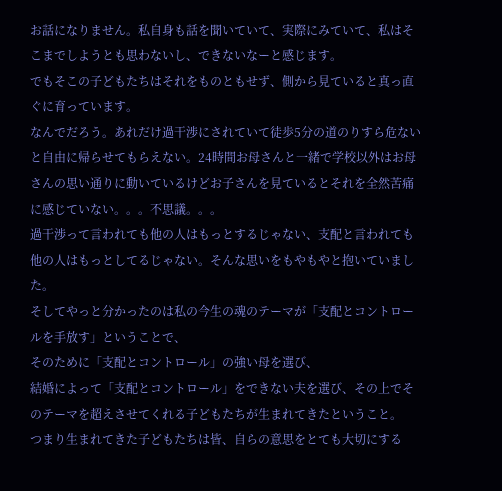お話になりません。私自身も話を聞いていて、実際にみていて、私はそこまでしようとも思わないし、できないなーと感じます。
でもそこの子どもたちはそれをものともせず、側から見ていると真っ直ぐに育っています。
なんでだろう。あれだけ過干渉にされていて徒歩5分の道のりすら危ないと自由に帰らせてもらえない。24時間お母さんと一緒で学校以外はお母さんの思い通りに動いているけどお子さんを見ているとそれを全然苦痛に感じていない。。。不思議。。。
過干渉って言われても他の人はもっとするじゃない、支配と言われても他の人はもっとしてるじゃない。そんな思いをもやもやと抱いていました。
そしてやっと分かったのは私の今生の魂のテーマが「支配とコントロールを手放す」ということで、
そのために「支配とコントロール」の強い母を選び、
結婚によって「支配とコントロール」をできない夫を選び、その上でそのテーマを超えさせてくれる子どもたちが生まれてきたということ。
つまり生まれてきた子どもたちは皆、自らの意思をとても大切にする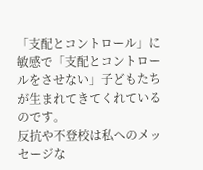「支配とコントロール」に敏感で「支配とコントロールをさせない」子どもたちが生まれてきてくれているのです。
反抗や不登校は私へのメッセージな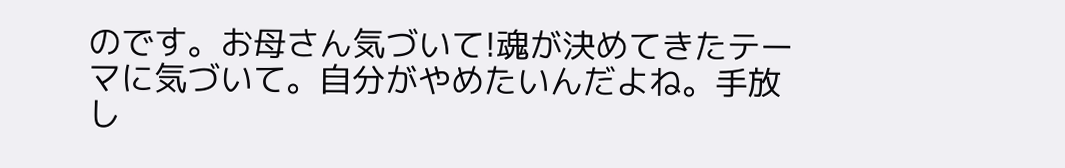のです。お母さん気づいて!魂が決めてきたテーマに気づいて。自分がやめたいんだよね。手放し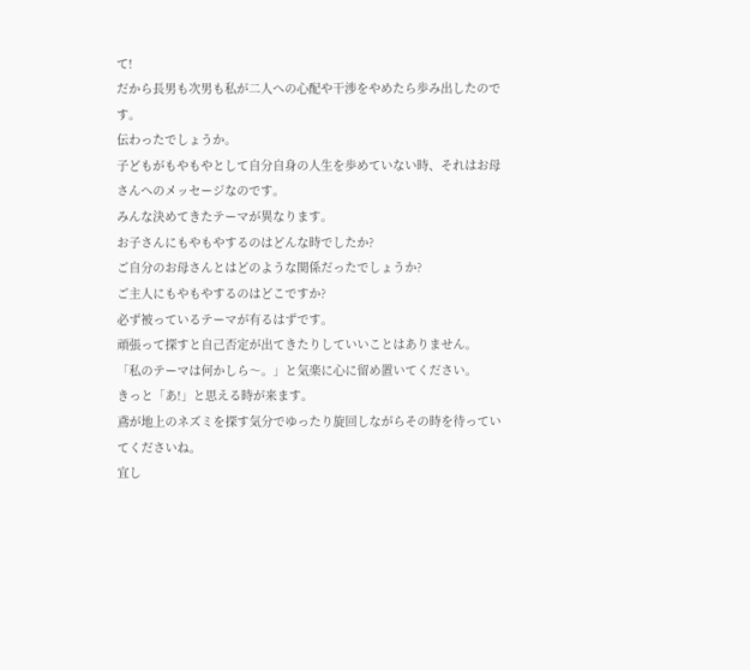て!
だから長男も次男も私が二人への心配や干渉をやめたら歩み出したのです。
伝わったでしょうか。
子どもがもやもやとして自分自身の人生を歩めていない時、それはお母さんへのメッセージなのです。
みんな決めてきたテーマが異なります。
お子さんにもやもやするのはどんな時でしたか?
ご自分のお母さんとはどのような関係だったでしょうか?
ご主人にもやもやするのはどこですか?
必ず被っているテーマが有るはずです。
頑張って探すと自己否定が出てきたりしていいことはありません。
「私のテーマは何かしら〜。」と気楽に心に留め置いてください。
きっと「あ!」と思える時が来ます。
鳶が地上のネズミを探す気分でゆったり旋回しながらその時を待っていてくださいね。
宜し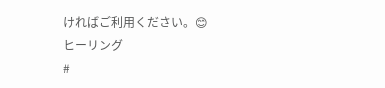ければご利用ください。😊
ヒーリング
#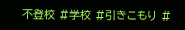不登校 #学校 #引きこもり #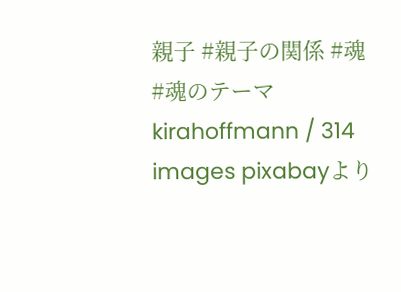親子 #親子の関係 #魂 #魂のテーマ
kirahoffmann / 314 images pixabayより